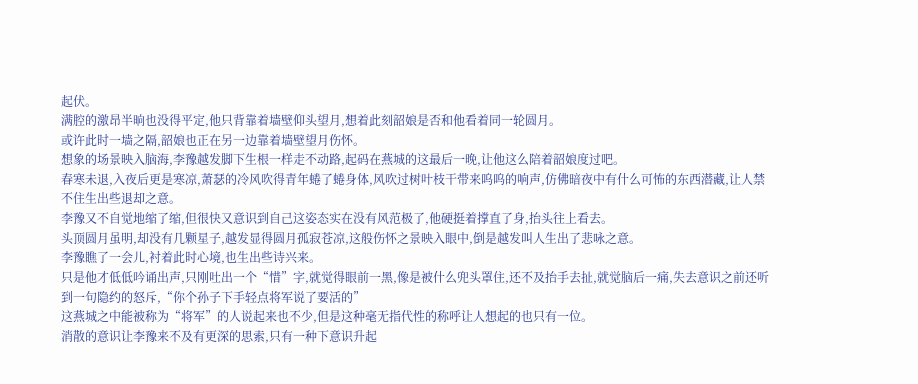起伏。
满腔的激昂半晌也没得平定,他只背靠着墙壁仰头望月,想着此刻韶娘是否和他看着同一轮圆月。
或许此时一墙之隔,韶娘也正在另一边靠着墙壁望月伤怀。
想象的场景映入脑海,李豫越发脚下生根一样走不动路,起码在燕城的这最后一晚,让他这么陪着韶娘度过吧。
春寒未退,入夜后更是寒凉,萧瑟的冷风吹得青年蜷了蜷身体,风吹过树叶枝干带来呜呜的响声,仿佛暗夜中有什么可怖的东西潜藏,让人禁不住生出些退却之意。
李豫又不自觉地缩了缩,但很快又意识到自己这姿态实在没有风范极了,他硬挺着撑直了身,抬头往上看去。
头顶圆月虽明,却没有几颗星子,越发显得圆月孤寂苍凉,这般伤怀之景映入眼中,倒是越发叫人生出了悲咏之意。
李豫瞧了一会儿,衬着此时心境,也生出些诗兴来。
只是他才低低吟诵出声,只刚吐出一个“惜”字,就觉得眼前一黑,像是被什么兜头罩住,还不及抬手去扯,就觉脑后一痛,失去意识之前还听到一句隐约的怒斥,“你个孙子下手轻点将军说了要活的”
这燕城之中能被称为“将军”的人说起来也不少,但是这种毫无指代性的称呼让人想起的也只有一位。
消散的意识让李豫来不及有更深的思索,只有一种下意识升起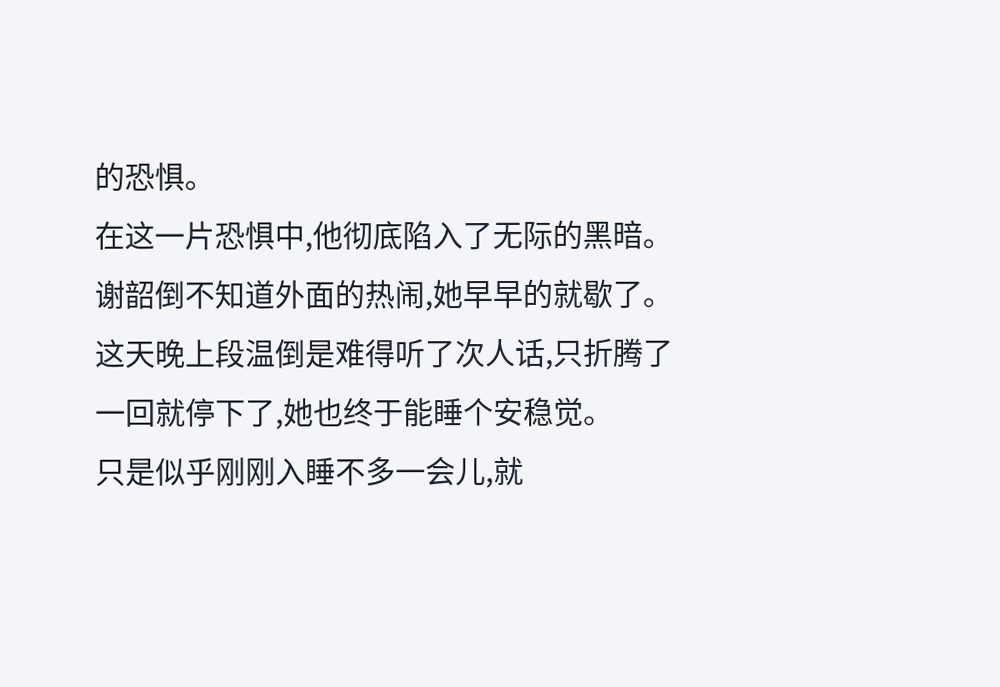的恐惧。
在这一片恐惧中,他彻底陷入了无际的黑暗。
谢韶倒不知道外面的热闹,她早早的就歇了。
这天晚上段温倒是难得听了次人话,只折腾了一回就停下了,她也终于能睡个安稳觉。
只是似乎刚刚入睡不多一会儿,就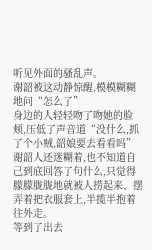听见外面的骚乱声。
谢韶被这动静惊醒,模模糊糊地问“怎么了”
身边的人轻轻吻了吻她的脸颊,压低了声音道“没什么,抓了个小贼,韶娘要去看看吗”
谢韶人还迷糊着,也不知道自己到底回答了句什么,只觉得朦朦胧胧地就被人捞起来、摆弄着把衣服套上,半揽半抱着往外走。
等到了出去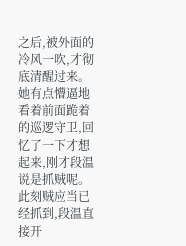之后,被外面的冷风一吹,才彻底清醒过来。
她有点懵逼地看着前面跪着的巡逻守卫,回忆了一下才想起来,刚才段温说是抓贼呢。
此刻贼应当已经抓到,段温直接开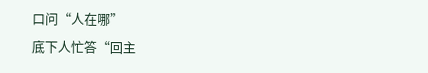口问“人在哪”
底下人忙答“回主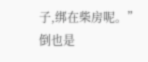子,绑在柴房呢。”
倒也是